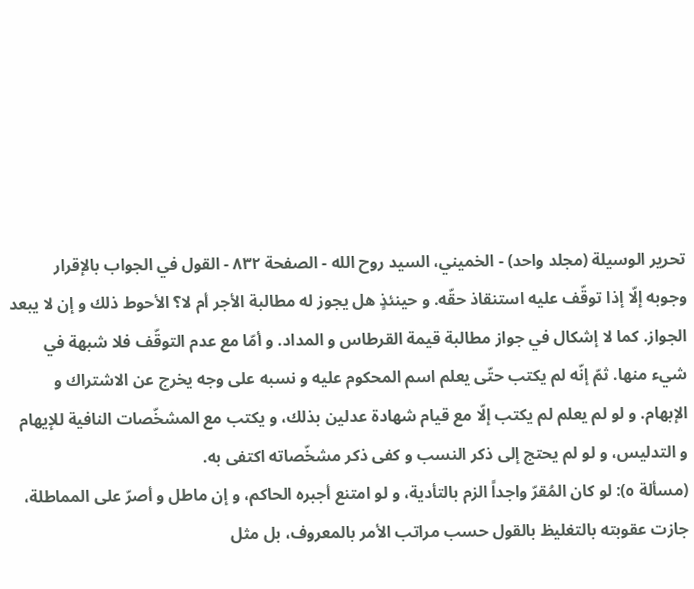تحرير الوسيلة (مجلد واحد) - الخميني، السيد روح الله - الصفحة ٨٣٢ - القول في الجواب بالإقرار
وجوبه إلّا إذا توقّف عليه استنقاذ حقّه. و حينئذٍ هل يجوز له مطالبة الأجر أم لا؟ الأحوط ذلك و إن لا يبعد الجواز. كما لا إشكال في جواز مطالبة قيمة القرطاس و المداد. و أمّا مع عدم التوقّف فلا شبهة في شيء منها. ثمّ إنّه لم يكتب حتّى يعلم اسم المحكوم عليه و نسبه على وجه يخرج عن الاشتراك و الإبهام. و لو لم يعلم لم يكتب إلّا مع قيام شهادة عدلين بذلك، و يكتب مع المشخّصات النافية للإيهام و التدليس، و لو لم يحتج إلى ذكر النسب و كفى ذكر مشخّصاته اكتفى به.
(مسألة ٥): لو كان المُقرّ واجداً الزم بالتأدية، و لو امتنع أجبره الحاكم، و إن ماطل و أصرّ على المماطلة، جازت عقوبته بالتغليظ بالقول حسب مراتب الأمر بالمعروف، بل مثل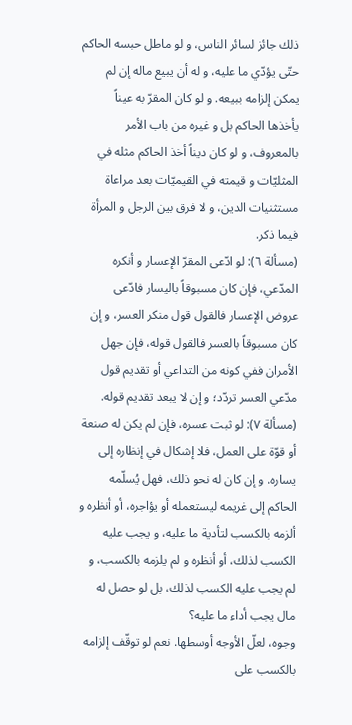ذلك جائز لسائر الناس، و لو ماطل حبسه الحاكم حتّى يؤدّي ما عليه، و له أن يبيع ماله إن لم يمكن إلزامه ببيعه. و لو كان المقرّ به عيناً يأخذها الحاكم بل و غيره من باب الأمر بالمعروف، و لو كان ديناً أخذ الحاكم مثله في المثليّات و قيمته في القيميّات بعد مراعاة مستثنيات الدين، و لا فرق بين الرجل و المرأة فيما ذكر.
(مسألة ٦): لو ادّعى المقرّ الإعسار و أنكره المدّعي، فإن كان مسبوقاً باليسار فادّعى عروض الإعسار فالقول قول منكر العسر، و إن كان مسبوقاً بالعسر فالقول قوله، فإن جهل الأمران ففي كونه من التداعي أو تقديم قول مدّعي العسر تردّد؛ و إن لا يبعد تقديم قوله.
(مسألة ٧): لو ثبت عسره، فإن لم يكن له صنعة أو قوّة على العمل، فلا إشكال في إنظاره إلى يساره. و إن كان له نحو ذلك، فهل يُسلّمه الحاكم إلى غريمه ليستعمله أو يؤاجره، أو أنظره و ألزمه بالكسب لتأدية ما عليه، و يجب عليه الكسب لذلك، أو أنظره و لم يلزمه بالكسب، و لم يجب عليه الكسب لذلك، بل لو حصل له مال يجب أداء ما عليه؟
وجوه، لعلّ الأوجه أوسطها. نعم لو توقّف إلزامه بالكسب على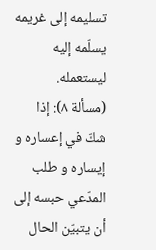تسليمه إلى غريمه يسلّمه إليه ليستعمله.
(مسألة ٨): إذا شكّ في إعساره و إيساره و طلب المدّعي حبسه إلى أن يتبيّن الحال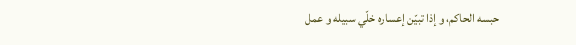حبسه الحاكم، و إذا تبيّن إعساره خلّي سبيله و عمل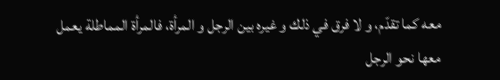معه كما تقدّم، و لا فرق في ذلك و غيره بين الرجل و المرأة، فالمرأة المماطلة يعمل معها نحو الرجل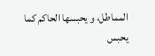المماطل، و يحبسها الحاكم كما يحبس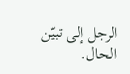الرجل إلى تبيّن الحال.